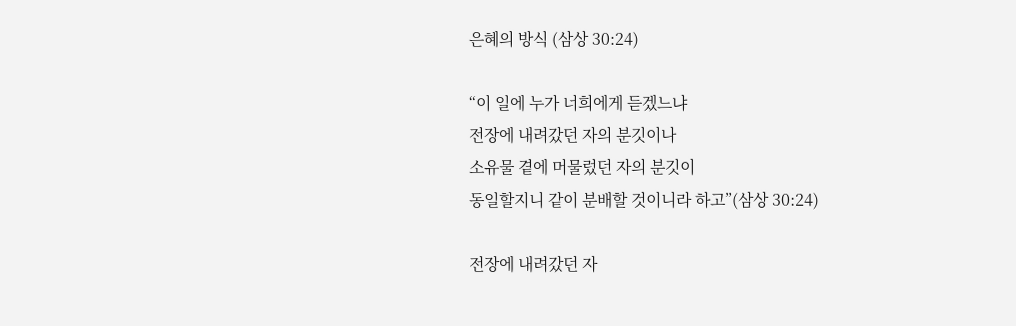은혜의 방식 (삼상 30:24)

“이 일에 누가 너희에게 듣겠느냐
전장에 내려갔던 자의 분깃이나
소유물 곁에 머물렀던 자의 분깃이
동일할지니 같이 분배할 것이니라 하고”(삼상 30:24)

전장에 내려갔던 자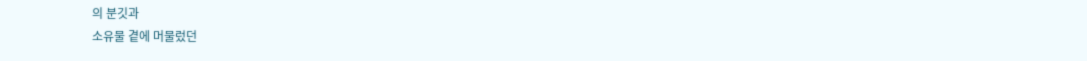의 분깃과
소유물 곁에 머물렀던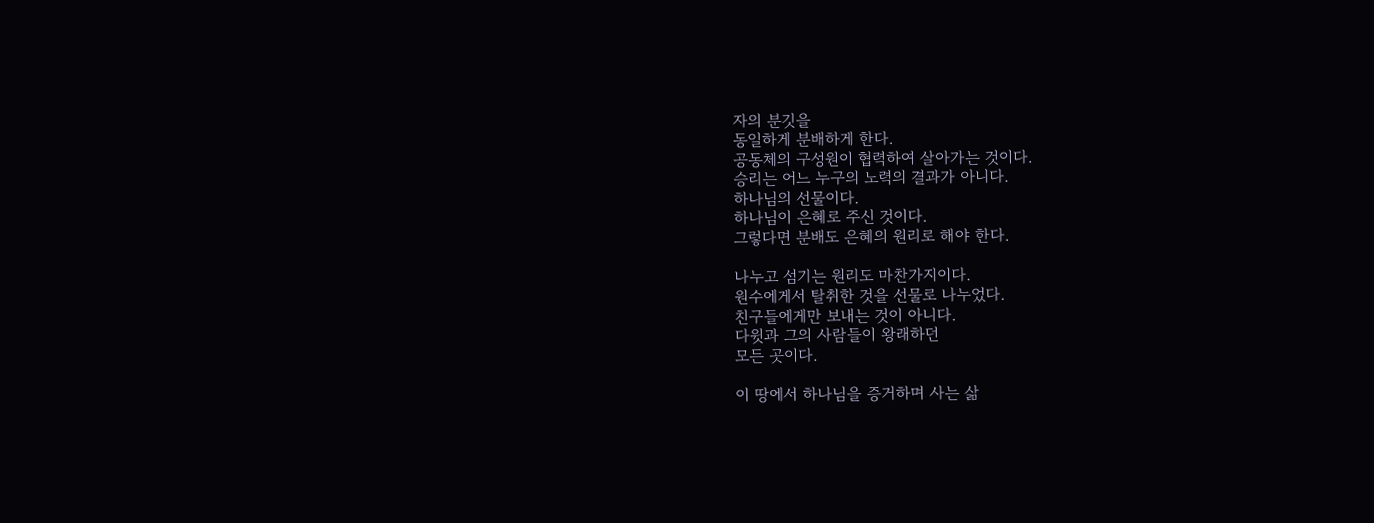자의 분깃을
동일하게 분배하게 한다.
공동체의 구성원이 협력하여 살아가는 것이다.
승리는 어느 누구의 노력의 결과가 아니다.
하나님의 선물이다.
하나님이 은혜로 주신 것이다.
그렇다면 분배도 은혜의 원리로 해야 한다.

나누고 섬기는 원리도 마찬가지이다.
원수에게서 탈취한 것을 선물로 나누었다.
친구들에게만 보내는 것이 아니다.
다윗과 그의 사람들이 왕래하던
모든 곳이다.

이 땅에서 하나님을 증거하며 사는 삶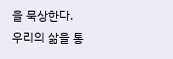을 묵상한다.
우리의 삶을 통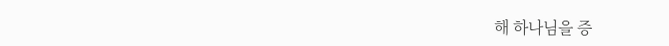해 하나님을 증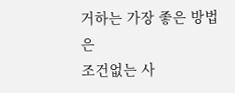거하는 가장 좋은 방법은
조건없는 사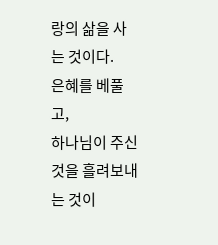랑의 삶을 사는 것이다.
은혜를 베풀고,
하나님이 주신 것을 흘려보내는 것이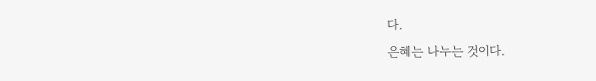다.
은혜는 나누는 것이다.